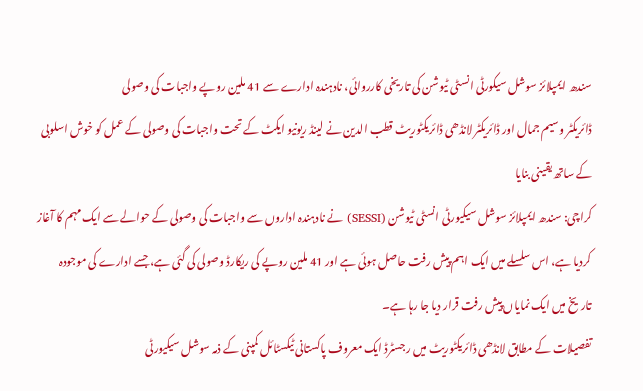سندھ ایمپلائز سوشل سیکورٹی انسٹی ٹیوشن کی تاریخی کارروائی، نادہندہ ادارے سے 41 ملین روپے واجبات کی وصولی
ڈائریکٹر وسیم جمال اور ڈائریکٹر لانڈھی ڈائریکٹوریٹ قطب الدین نے لینڈ ریونیو ایکٹ کے تحت واجبات کی وصولی کے عمل کو خوش اسلوبی کے ساتھ یقینی بنایا
کراچی: سندھ ایمپلائز سوشل سیکیورٹی انسٹی ٹیوشن (SESSI) نے نادہندہ اداروں سے واجبات کی وصولی کے حوالے سے ایک مہم کا آغاز کردیا ہے، اس سلسلے میں ایک اہم پیش رفت حاصل ہوئی ہے اور 41 ملین روپے کی ریکارڈ وصولی کی گئی ہے، جسے ادارے کی موجودہ تاریخ میں ایک نمایاں پیش رفت قرار دیا جا رہا ہے۔
تفصیلات کے مطابق لانڈھی ڈائریکٹوریٹ میں رجسٹرڈ ایک معروف پاکستانی ٹیکسٹائل کمپنی کے ذمہ سوشل سیکیورٹی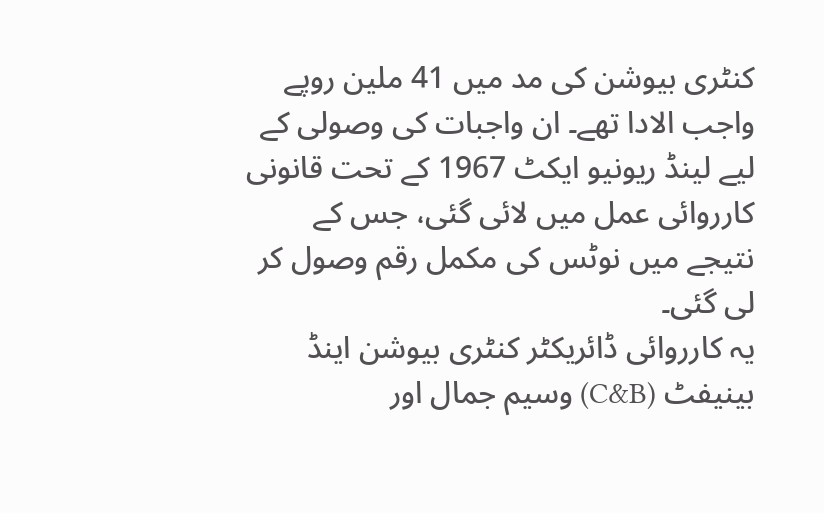کنٹری بیوشن کی مد میں 41 ملین روپے واجب الادا تھے۔ ان واجبات کی وصولی کے لیے لینڈ ریونیو ایکٹ 1967 کے تحت قانونی کارروائی عمل میں لائی گئی، جس کے نتیجے میں نوٹس کی مکمل رقم وصول کر لی گئی۔
یہ کارروائی ڈائریکٹر کنٹری بیوشن اینڈ بینیفٹ (C&B) وسیم جمال اور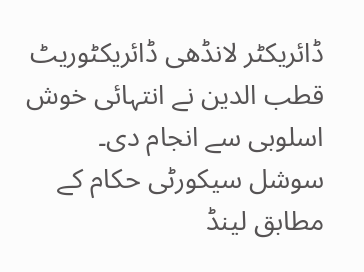ڈائریکٹر لانڈھی ڈائریکٹوریٹ قطب الدین نے انتہائی خوش اسلوبی سے انجام دی۔ سوشل سیکورٹی حکام کے مطابق لینڈ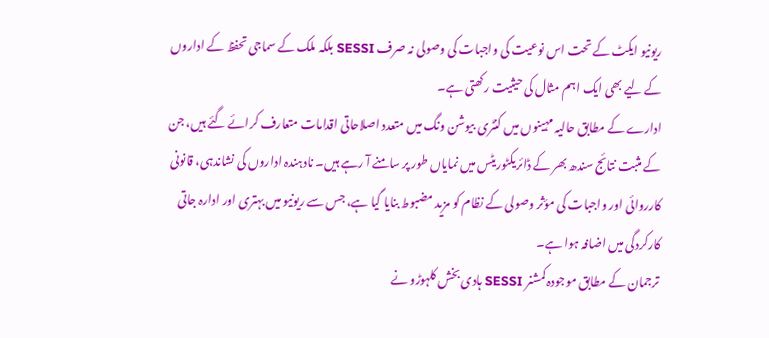ریونیو ایکٹ کے تحت اس نوعیت کی واجبات کی وصولی نہ صرف SESSI بلکہ ملک کے سماجی تحفظ کے اداروں کے لیے بھی ایک اہم مثال کی حیثیت رکھتی ہے۔
ادارے کے مطابق حالیہ مہینوں میں کنٹری بیوشن ونگ میں متعدد اصلاحاتی اقدامات متعارف کرائے گئے ہیں، جن کے مثبت نتائج سندھ بھر کے ڈائریکٹوریٹس میں نمایاں طور پر سامنے آ رہے ہیں۔ نادہندہ اداروں کی نشاندہی، قانونی کارروائی اور واجبات کی مؤثر وصولی کے نظام کو مزید مضبوط بنایا گیا ہے، جس سے ریونیو میں بہتری اور ادارہ جاتی کارکردگی میں اضافہ ہوا ہے۔
ترجمان کے مطابق موجودہ کمشنر SESSI ہادی بخش کلہوڑو نے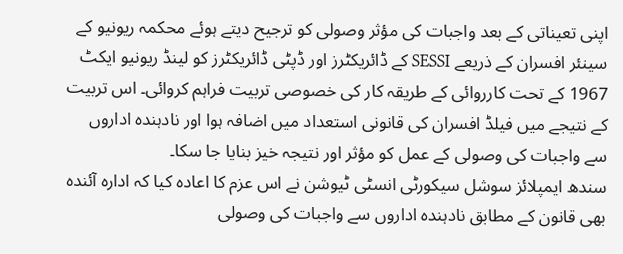اپنی تعیناتی کے بعد واجبات کی مؤثر وصولی کو ترجیح دیتے ہوئے محکمہ ریونیو کے سینئر افسران کے ذریعے SESSI کے ڈائریکٹرز اور ڈپٹی ڈائریکٹرز کو لینڈ ریونیو ایکٹ 1967 کے تحت کارروائی کے طریقہ کار کی خصوصی تربیت فراہم کروائی۔ اس تربیت کے نتیجے میں فیلڈ افسران کی قانونی استعداد میں اضافہ ہوا اور نادہندہ اداروں سے واجبات کی وصولی کے عمل کو مؤثر اور نتیجہ خیز بنایا جا سکا۔
سندھ ایمپلائز سوشل سیکورٹی انسٹی ٹیوشن نے اس عزم کا اعادہ کیا کہ ادارہ آئندہ بھی قانون کے مطابق نادہندہ اداروں سے واجبات کی وصولی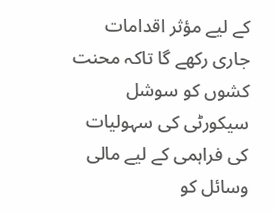کے لیے مؤثر اقدامات جاری رکھے گا تاکہ محنت کشوں کو سوشل سیکورٹی کی سہولیات کی فراہمی کے لیے مالی وسائل کو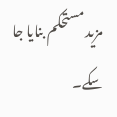مزید مستحکم بنایا جا سکے۔